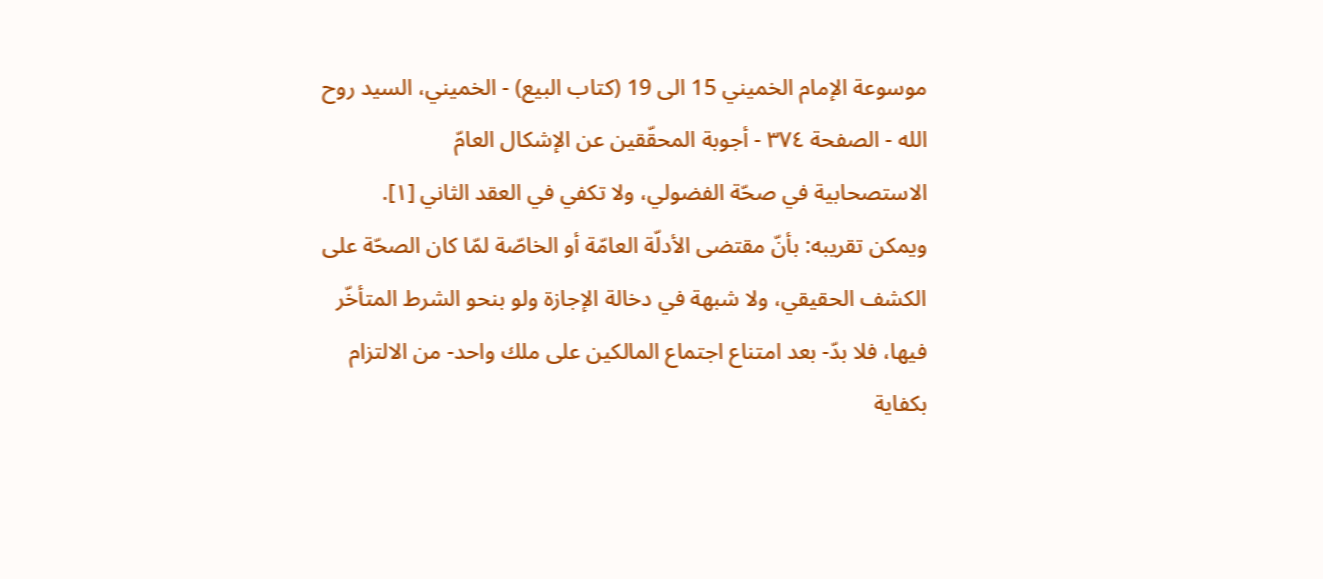موسوعة الإمام الخميني 15 الى 19 (كتاب البيع) - الخميني، السيد روح الله - الصفحة ٣٧٤ - أجوبة المحقّقين عن الإشكال العامّ
الاستصحابية في صحّة الفضولي، ولا تكفي في العقد الثاني [١].
ويمكن تقريبه: بأنّ مقتضى الأدلّة العامّة أو الخاصّة لمّا كان الصحّة على الكشف الحقيقي، ولا شبهة في دخالة الإجازة ولو بنحو الشرط المتأخّر فيها، فلا بدّ- بعد امتناع اجتماع المالكين على ملك واحد- من الالتزام بكفاية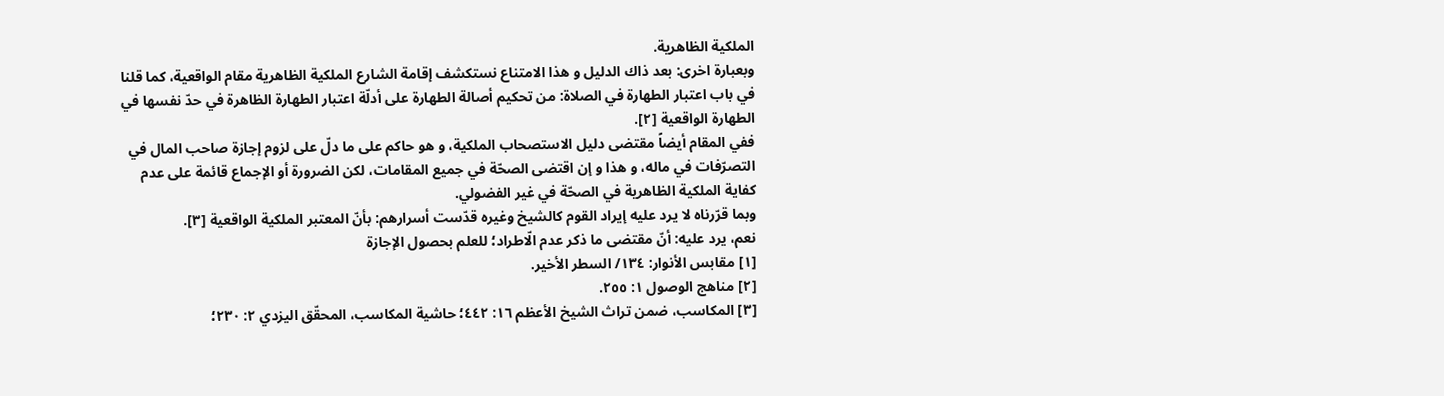الملكية الظاهرية.
وبعبارة اخرى: بعد ذاك الدليل و هذا الامتناع نستكشف إقامة الشارع الملكية الظاهرية مقام الواقعية، كما قلنا في باب اعتبار الطهارة في الصلاة: من تحكيم أصالة الطهارة على أدلّة اعتبار الطهارة الظاهرة في حدّ نفسها في الطهارة الواقعية [٢].
ففي المقام أيضاً مقتضى دليل الاستصحاب الملكية، و هو حاكم على ما دلّ على لزوم إجازة صاحب المال في التصرّفات في ماله، و هذا و إن اقتضى الصحّة في جميع المقامات، لكن الضرورة أو الإجماع قائمة على عدم كفاية الملكية الظاهرية في الصحّة في غير الفضولي.
وبما قرّرناه لا يرد عليه إيراد القوم كالشيخ وغيره قدّست أسرارهم: بأنّ المعتبر الملكية الواقعية [٣].
نعم، يرد عليه: أنّ مقتضى ما ذكر عدم الّاطراد؛ للعلم بحصول الإجازة
[١] مقابس الأنوار: ١٣٤/ السطر الأخير.
[٢] مناهج الوصول ١: ٢٥٥.
[٣] المكاسب، ضمن تراث الشيخ الأعظم ١٦: ٤٤٢؛ حاشية المكاسب، المحقّق اليزدي ٢: ٢٣٠؛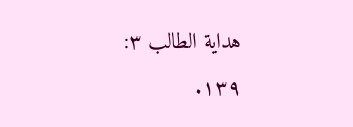هداية الطالب ٣: ١٣٩.